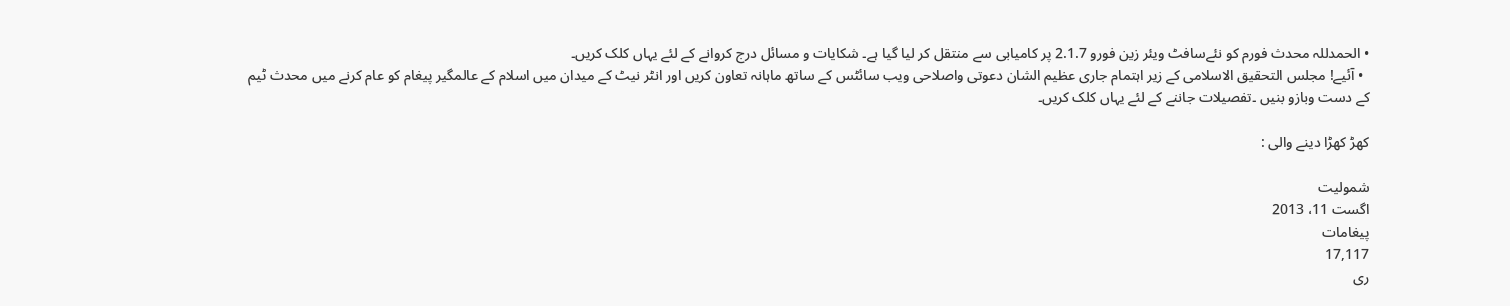• الحمدللہ محدث فورم کو نئےسافٹ ویئر زین فورو 2.1.7 پر کامیابی سے منتقل کر لیا گیا ہے۔ شکایات و مسائل درج کروانے کے لئے یہاں کلک کریں۔
  • آئیے! مجلس التحقیق الاسلامی کے زیر اہتمام جاری عظیم الشان دعوتی واصلاحی ویب سائٹس کے ساتھ ماہانہ تعاون کریں اور انٹر نیٹ کے میدان میں اسلام کے عالمگیر پیغام کو عام کرنے میں محدث ٹیم کے دست وبازو بنیں ۔تفصیلات جاننے کے لئے یہاں کلک کریں۔

کھڑ کھڑا دینے والی :

شمولیت
اگست 11، 2013
پیغامات
17,117
ری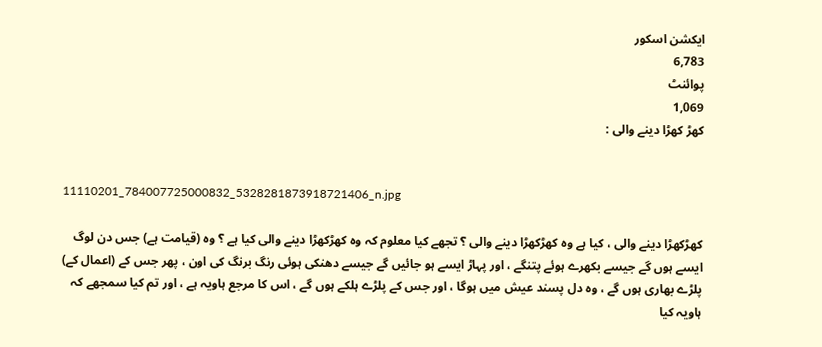ایکشن اسکور
6,783
پوائنٹ
1,069
کھڑ کھڑا دینے والی :


11110201_784007725000832_5328281873918721406_n.jpg

کھڑکھڑا دینے والی ، کیا ہے وہ کھڑکھڑا دینے والی ؟ تجھے کیا معلوم کہ وہ کھڑکھڑا دینے والی کیا ہے ؟ وہ (قیامت ہے) جس دن لوگ ایسے ہوں گے جیسے بکھرے ہوئے پتنگے ، اور پہاڑ ایسے ہو جائیں گے جیسے دھنکی ہوئی رنگ برنگ کی اون ، پھر جس کے (اعمال کے) پلڑے بھاری ہوں گے ، وہ دل پسند عیش میں ہوگا ، اور جس کے پلڑے ہلکے ہوں گے ، اس کا مرجع ہاویہ ہے ، اور تم کیا سمجھے کہ ہاویہ کیا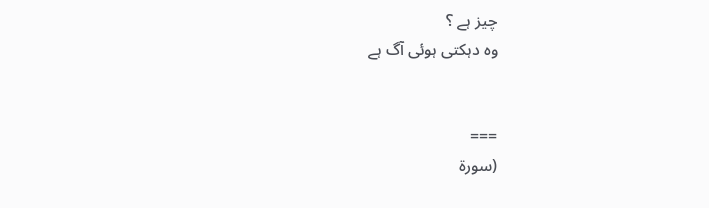چیز ہے ؟
وہ دہکتی ہوئی آگ ہے


===
(سورة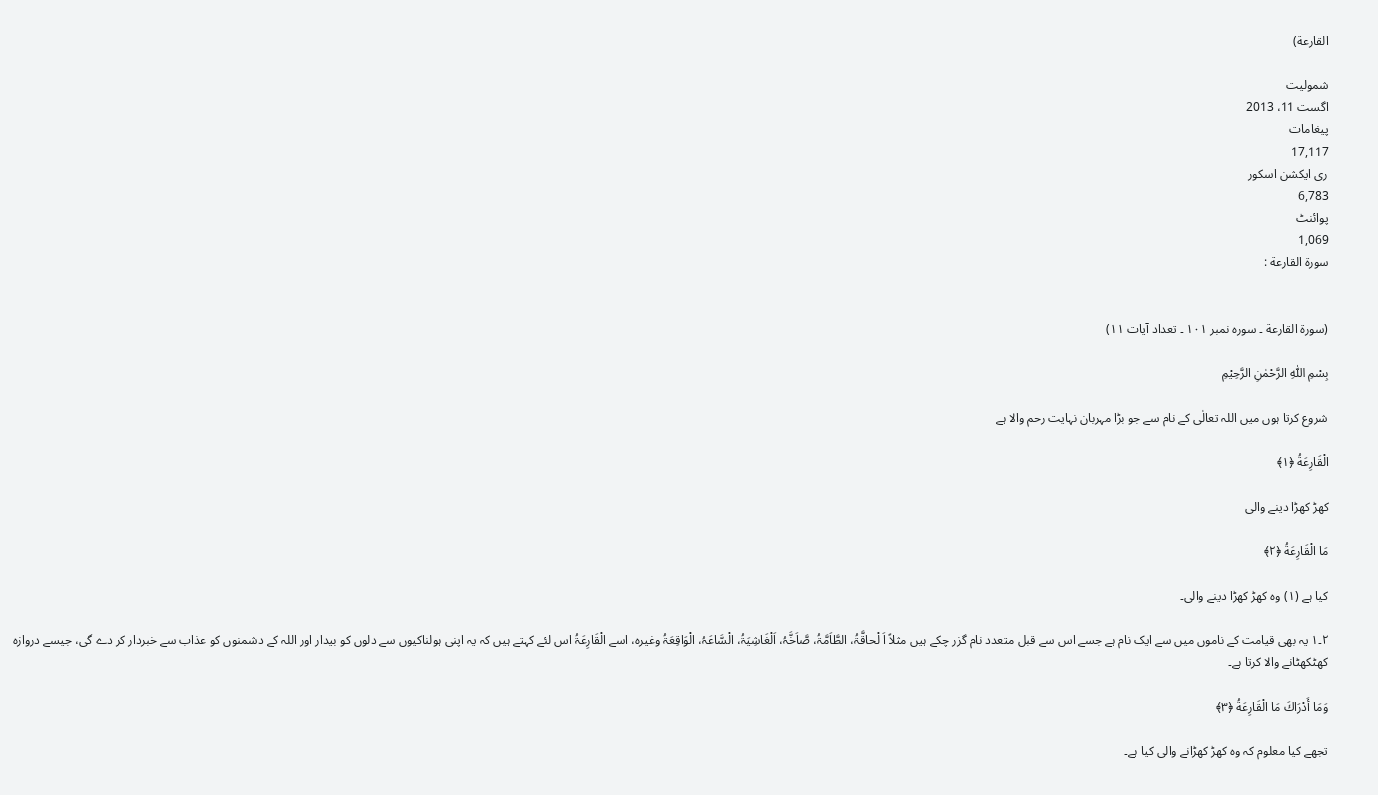القارعة)

شمولیت
اگست 11، 2013
پیغامات
17,117
ری ایکشن اسکور
6,783
پوائنٹ
1,069
سورة القارعة :


(سورة القارعة ۔ سورہ نمبر ۱۰۱ ۔ تعداد آیات ۱۱)

بِسْمِ اللّٰهِ الرَّحْمٰنِ الرَّحِيْمِ

شروع کرتا ہوں میں اللہ تعالٰی کے نام سے جو بڑا مہربان نہایت رحم والا ہے

الْقَارِ‌عَةُ ﴿١﴾

کھڑ کھڑا دینے والی

مَا الْقَارِ‌عَةُ ﴿٢﴾

کیا ہے (١) وہ کھڑ کھڑا دینے والی۔

٢۔١ یہ بھی قیامت کے ناموں میں سے ایک نام ہے جسے اس سے قبل متعدد نام گزر چکے ہیں مثلاً اَ لْحاقَّۃُ، الطَّاَمَّۃُ، صَّاَخَّہُ، اَلْغَاشِیَۃُ، الْسَّاعَہُ، الْوَاقِعَۃُ وغیرہ، اسے الْقَارِعَۃُ اس لئے کہتے ہیں کہ یہ اپنی ہولناکیوں سے دلوں کو بیدار اور اللہ کے دشمنوں کو عذاب سے خبردار کر دے گی، جیسے دروازہ کھٹکھٹانے والا کرتا ہے۔

وَمَا أَدْرَ‌اكَ مَا الْقَارِ‌عَةُ ﴿٣﴾

تجھے کیا معلوم کہ وہ کھڑ کھڑانے والی کیا ہے۔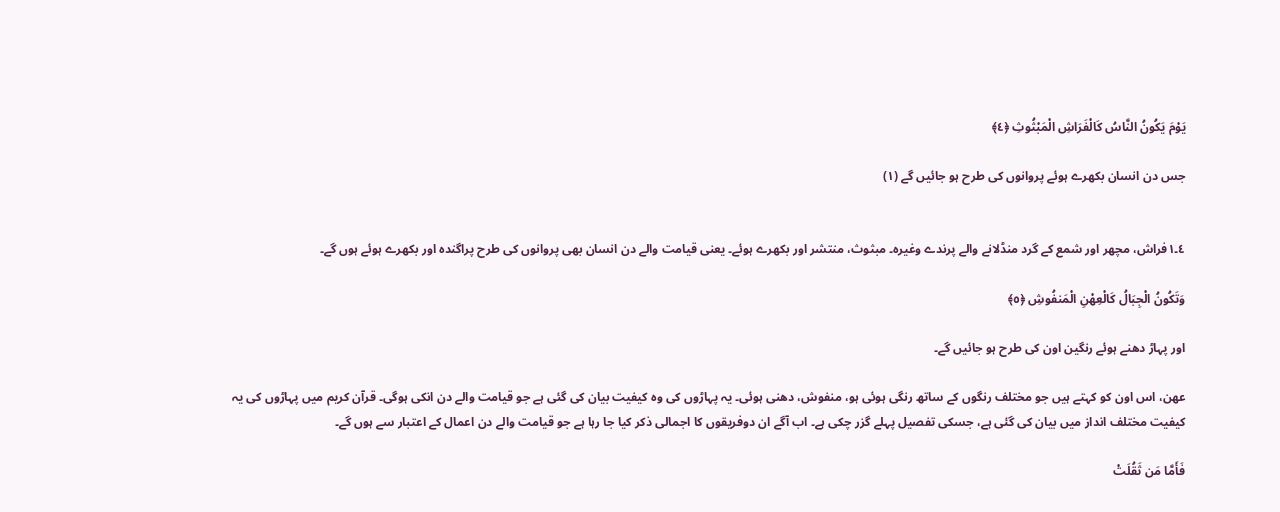يَوْمَ يَكُونُ النَّاسُ كَالْفَرَ‌اشِ الْمَبْثُوثِ ﴿٤﴾

جس دن انسان بکھرے ہوئے پروانوں کی طرح ہو جائیں گے (١)


٤۔١فراش، مچھر اور شمع کے گرد منڈلانے والے پرندے وغیرہ۔ مبثوث، منتشر اور بکھرے ہوئے۔ یعنی قیامت والے دن انسان بھی پروانوں کی طرح پراگندہ اور بکھرے ہوئے ہوں گے۔

وَتَكُونُ الْجِبَالُ كَالْعِهْنِ الْمَنفُوشِ ﴿٥﴾

اور پہاڑ دھنے ہوئے رنگین اون کی طرح ہو جائیں گے۔

عھن، اس اون کو کہتے ہیں جو مختلف رنگوں کے ساتھ رنگی ہوئی ہو، منفوش، دھنی ہوئی۔ یہ پہاڑوں کی وہ کیفیت بیان کی گئی ہے جو قیامت والے دن انکی ہوگی۔ قرآن کریم میں پہاڑوں کی یہ کیفیت مختلف انداز میں بیان کی گئی ہے، جسکی تفصیل پہلے گزر چکی ہے۔ اب آگے ان دوفریقوں کا اجمالی ذکر کیا جا رہا ہے جو قیامت والے دن اعمال کے اعتبار سے ہوں گے۔

فَأَمَّا مَن ثَقُلَتْ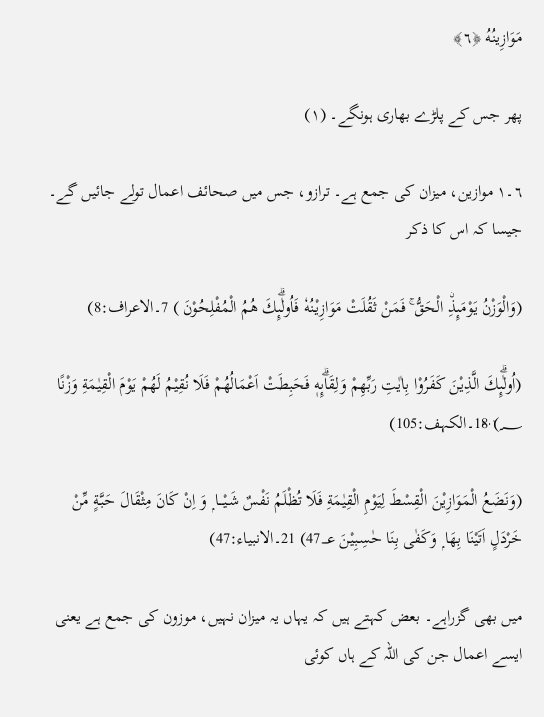مَوَازِينُهُ ﴿٦﴾

پھر جس کے پلڑے بھاری ہونگے۔ (۱)

٦۔۱ موازین، میزان کی جمع ہے۔ ترازو، جس میں صحائف اعمال تولے جائیں گے۔ جیسا کہ اس کا ذکر

(وَالْوَزْنُ يَوْمَىِٕذِۨ الْحَقُّ ۚ فَمَنْ ثَقُلَتْ مَوَازِيْنُهٗ فَاُولٰۗىِٕكَ هُمُ الْمُفْلِحُوْنَ ) 7۔الاعراف:8)

(اُولٰۗىِٕكَ الَّذِيْنَ كَفَرُوْا بِاٰيٰتِ رَبِّهِمْ وَلِقَاۗىِٕهٖ فَحَبِطَتْ اَعْمَالُهُمْ فَلَا نُقِيْمُ لَهُمْ يَوْمَ الْقِيٰمَةِ وَزْنًا ١٠٥؁) 18۔الکہف:105)

(وَنَضَعُ الْمَوَازِيْنَ الْقِسْطَ لِيَوْمِ الْقِيٰمَةِ فَلَا تُظْلَمُ نَفْسٌ شَـيْـــا ۭ وَ اِنْ كَانَ مِثْقَالَ حَبَّةٍ مِّنْ خَرْدَلٍ اَتَيْنَا بِهَا ۭ وَكَفٰى بِنَا حٰسِـبِيْنَ 47؀) 21۔الانبیاء:47)

میں بھی گزراہے۔ بعض کہتے ہیں کہ یہاں یہ میزان نہیں، موزون کی جمع ہے یعنی ایسے اعمال جن کی اللہ کے ہاں کوئی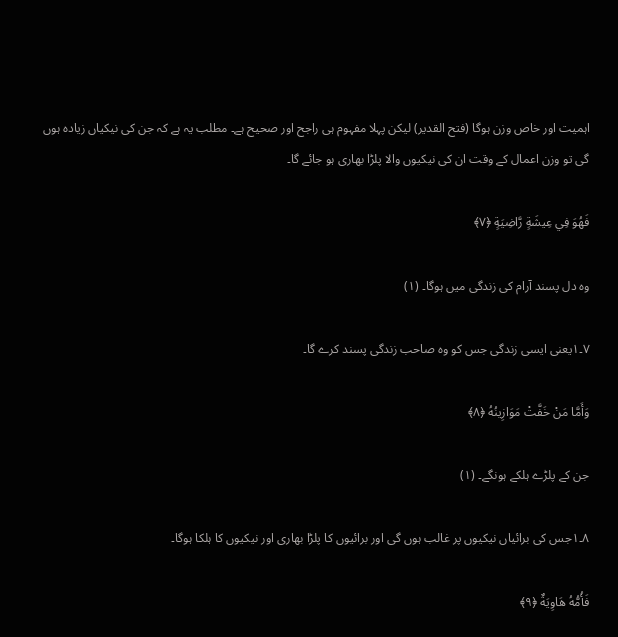اہمیت اور خاص وزن ہوگا (فتح القدیر) لیکن پہلا مفہوم ہی راجح اور صحیح ہے۔ مطلب یہ ہے کہ جن کی نیکیاں زیادہ ہوں گی تو وزن اعمال کے وقت ان کی نیکیوں والا پلڑا بھاری ہو جائے گا۔

فَهُوَ فِي عِيشَةٍ رَّ‌اضِيَةٍ ﴿٧﴾

وہ دل پسند آرام کی زندگی میں ہوگا۔ (۱)

۷۔۱یعنی ایسی زندگی جس کو وہ صاحب زندگی پسند کرے گا۔

وَأَمَّا مَنْ خَفَّتْ مَوَازِينُهُ ﴿٨﴾

جن کے پلڑے ہلکے ہونگے۔ (۱)

۸۔۱جس کی برائیاں نیکیوں پر غالب ہوں گی اور برائیوں کا پلڑا بھاری اور نیکیوں کا ہلکا ہوگا۔

فَأُمُّهُ هَاوِيَةٌ ﴿٩﴾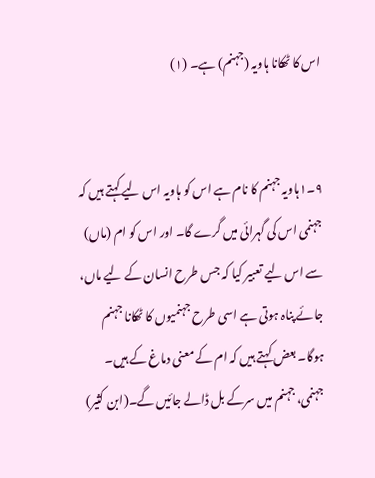اس کا ٹھکانا ہاویہ (جہنم) ہے۔ (۱)


۹۔۱ہاویہ جہنم کا نام ہے اس کو ہاویہ اس لیے کہتے ہیں کہ جہنمی اس کی گہرائی میں گرے گا۔ اور اس کو ام (ماں) سے اس لیے تعبیر کیا کہ جس طرح انسان کے لیے ماں، جائے پناہ ہوتی ہے اسی طرح جہنمیوں کا ٹھکانا جہنم ہوگا۔ بعض کہتے ہیں کہ ام کے معنی دماغ کے ہیں۔ جہنمی، جہنم میں سرکے بل ڈالے جائیں گے۔(ابن کثیر)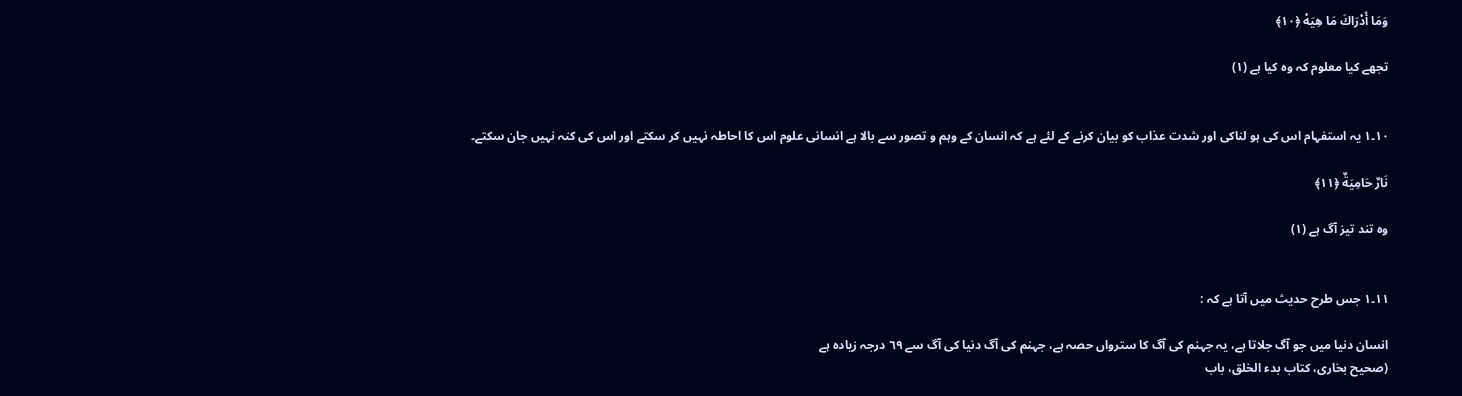وَمَا أَدْرَ‌اكَ مَا هِيَهْ ﴿١٠﴾

تجھے کیا معلوم کہ وہ کیا ہے (١)


١٠۔١ یہ استفہام اس کی ہو لناکی اور شدت عذاب کو بیان کرنے کے لئے ہے کہ انسان کے وہم و تصور سے بالا ہے انسانی علوم اس کا احاطہ نہیں کر سکتے اور اس کی کنہ نہیں جان سکتے۔

نَارٌ‌ حَامِيَةٌ ﴿١١﴾

وہ تند تیز آگ ہے (١)


١١۔١ جس طرح حدیث میں آتا ہے کہ :

انسان دنیا میں جو آگ جلاتا ہے، یہ جہنم کی آگ کا سترواں حصہ ہے، جہنم کی آگ دنیا کی آگ سے ٦٩ درجہ زیادہ ہے
(صحیح بخاری، کتاب بدء الخلق، باب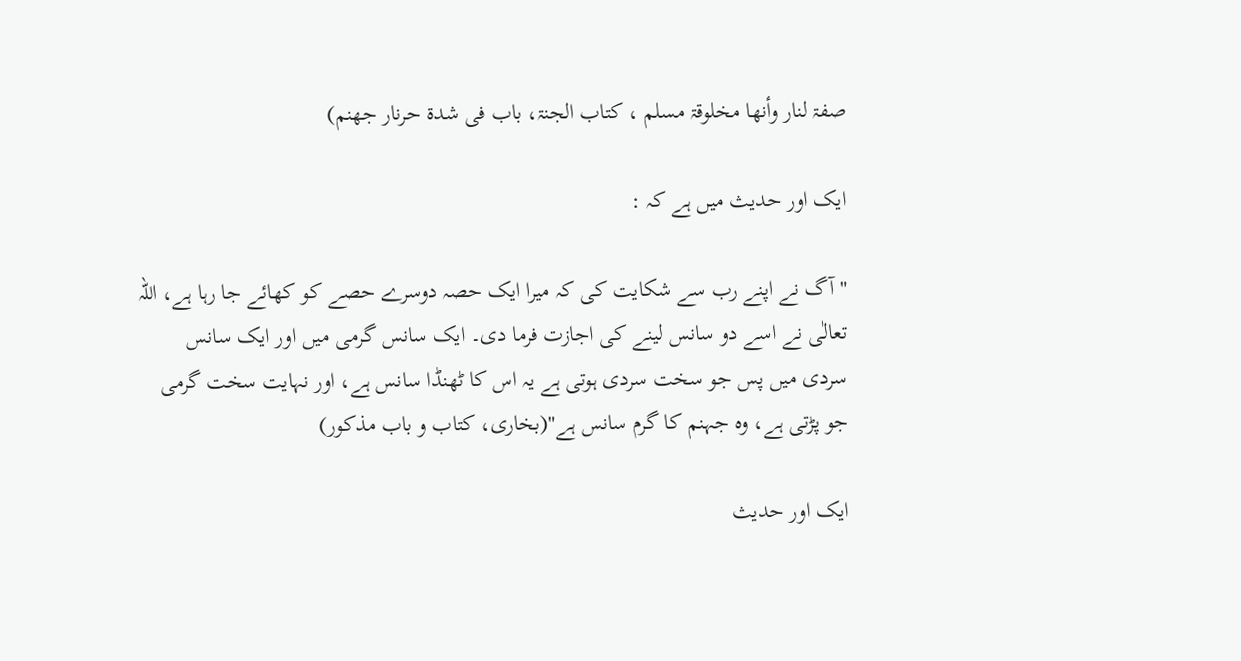صفۃ لنار وأنھا مخلوقۃ مسلم ، کتاب الجنۃ، باب فی شدۃ حرنار جھنم)

ایک اور حدیث میں ہے کہ :

"آگ نے اپنے رب سے شکایت کی کہ میرا ایک حصہ دوسرے حصے کو کھائے جا رہا ہے، اللہ تعالٰی نے اسے دو سانس لینے کی اجازت فرما دی۔ ایک سانس گرمی میں اور ایک سانس سردی میں پس جو سخت سردی ہوتی ہے یہ اس کا ٹھنڈا سانس ہے، اور نہایت سخت گرمی جو پڑتی ہے، وہ جہنم کا گرم سانس ہے"(بخاری، کتاب و باب مذکور)

ایک اور حدیث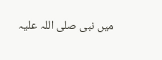میں نبی صلی اللہ علیہ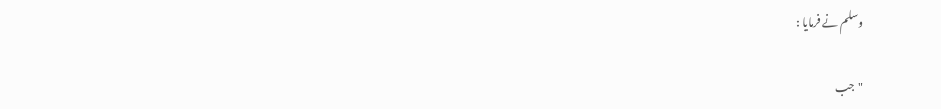وسلم نے فرمایا :

"جب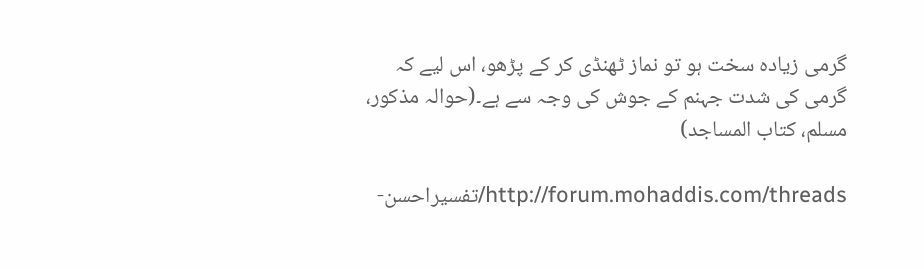گرمی زیادہ سخت ہو تو نماز ٹھنڈی کر کے پڑھو، اس لیے کہ گرمی کی شدت جہنم کے جوش کی وجہ سے ہے۔(حوالہ مذکور، مسلم، کتاب المساجد)

http://forum.mohaddis.com/threads/تفسیراحسن-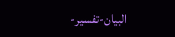البیان-تفسیر-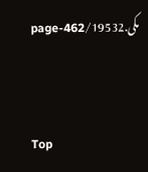مکی.19532/page-462


Top